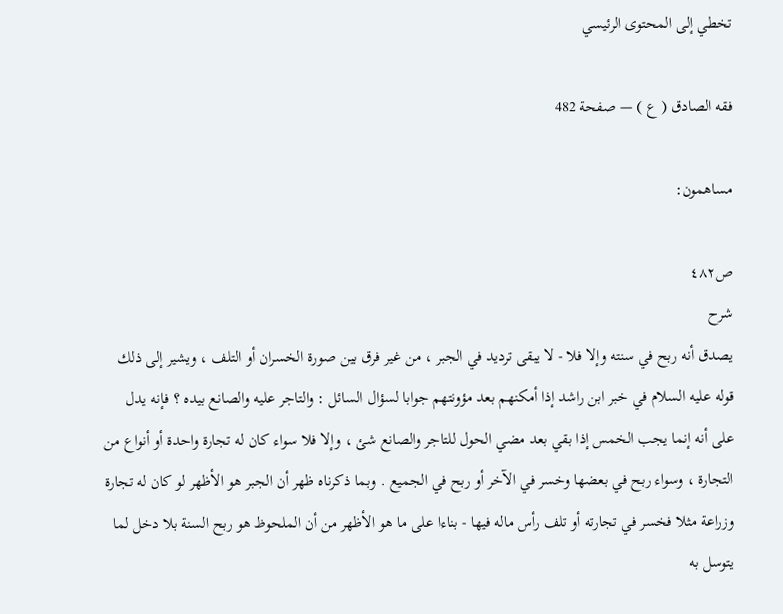تخطي إلى المحتوى الرئيسي

فقه الصادق ( ع ) — صفحة 482

مساهمون:

ص٤٨٢
شرح
يصدق أنه ربح في سنته وإلا فلا - لا يبقى ترديد في الجبر ، من غير فرق بين صورة الخسران أو التلف ، ويشير إلى ذلك قوله عليه السلام في خبر ابن راشد إذا أمكنهم بعد مؤونتهم جوابا لسؤال السائل : والتاجر عليه والصانع بيده ؟ فإنه يدل على أنه إنما يجب الخمس إذا بقي بعد مضي الحول للتاجر والصانع شئ ، وإلا فلا سواء كان له تجارة واحدة أو أنواع من التجارة ، وسواء ربح في بعضها وخسر في الآخر أو ربح في الجميع . وبما ذكرناه ظهر أن الجبر هو الأظهر لو كان له تجارة وزراعة مثلا فخسر في تجارته أو تلف رأس ماله فيها - بناءا على ما هو الأظهر من أن الملحوظ هو ربح السنة بلا دخل لما يتوسل به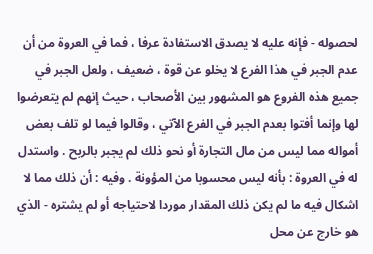لحصوله - فإنه عليه لا يصدق الاستفادة عرفا ، فما في العروة من أن عدم الجبر في هذا الفرع لا يخلو عن قوة ، ضعيف ، ولعل الجبر في جميع هذه الفروع هو المشهور بين الأصحاب ، حيث إنهم لم يتعرضوا لها وإنما أفتوا بعدم الجبر في الفرع الآتي ، وقالوا فيما لو تلف بعض أمواله مما ليس من مال التجارة أو نحو ذلك لم يجبر بالربح . واستدل له في العروة : بأنه ليس محسوبا من المؤونة . وفيه : أن ذلك مما لا اشكال فيه ما لم يكن ذلك المقدار موردا لاحتياجه أو لم يشتره - الذي هو خارج عن محل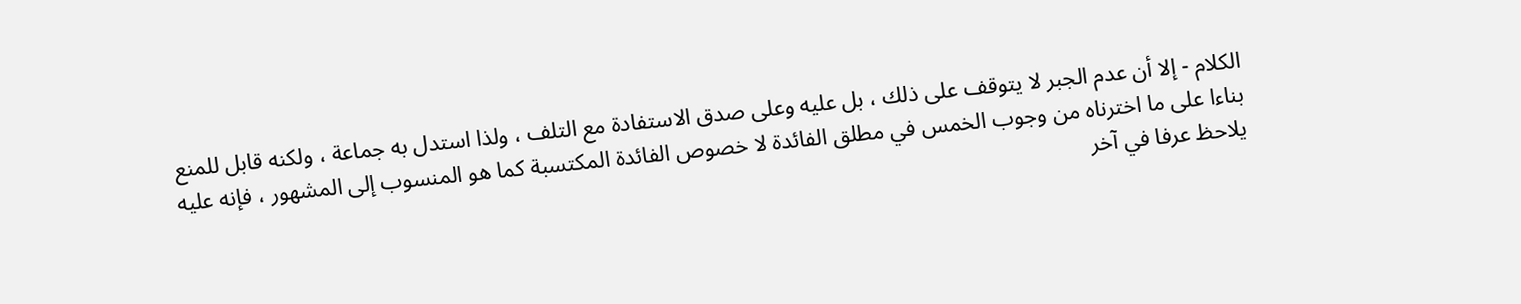الكلام - إلا أن عدم الجبر لا يتوقف على ذلك ، بل عليه وعلى صدق الاستفادة مع التلف ، ولذا استدل به جماعة ، ولكنه قابل للمنع بناءا على ما اخترناه من وجوب الخمس في مطلق الفائدة لا خصوص الفائدة المكتسبة كما هو المنسوب إلى المشهور ، فإنه عليه يلاحظ عرفا في آخر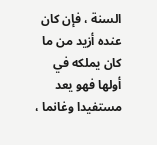السنة ، فإن كان عنده أزيد من ما كان يملكه في أولها فهو يعد مستفيدا وغانما ،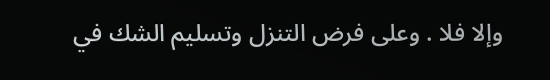وإلا فلا . وعلى فرض التنزل وتسليم الشك في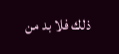ذلك فلا بد من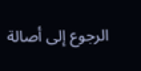الرجوع إلى أصالة